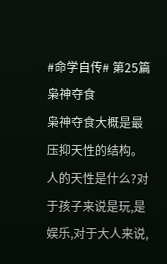#命学自传# 第25篇 枭神夺食
枭神夺食大概是最压抑天性的结构。
人的天性是什么?对于孩子来说是玩,是娱乐,对于大人来说,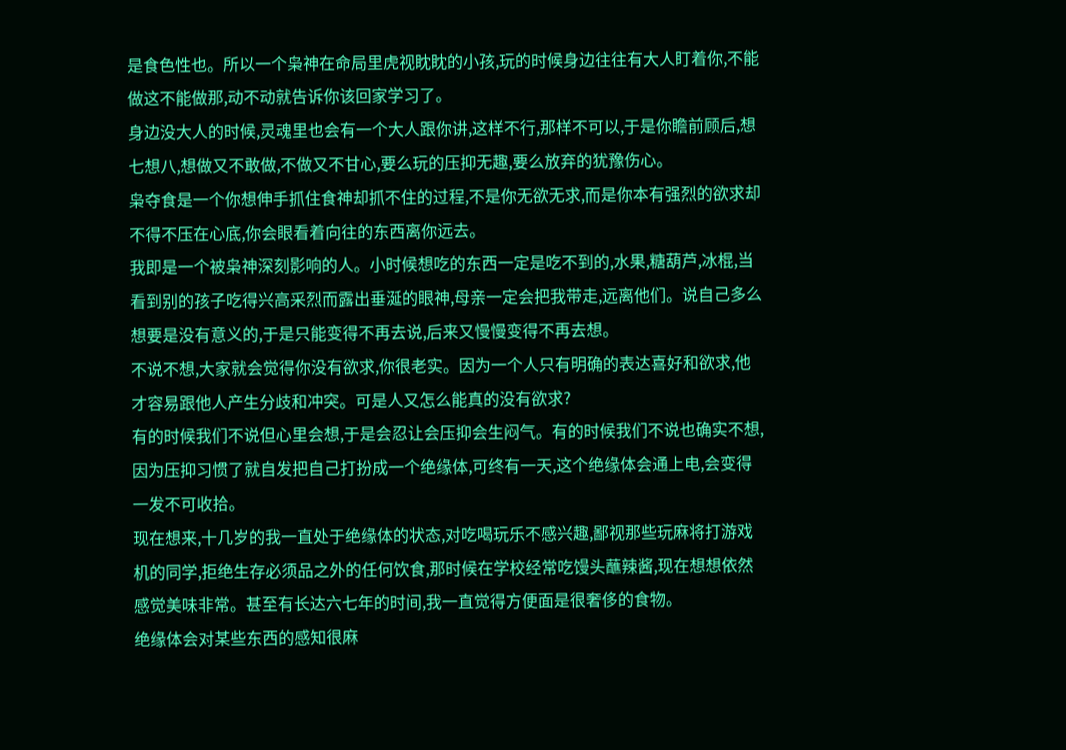是食色性也。所以一个枭神在命局里虎视眈眈的小孩,玩的时候身边往往有大人盯着你,不能做这不能做那,动不动就告诉你该回家学习了。
身边没大人的时候,灵魂里也会有一个大人跟你讲,这样不行,那样不可以,于是你瞻前顾后,想七想八,想做又不敢做,不做又不甘心,要么玩的压抑无趣,要么放弃的犹豫伤心。
枭夺食是一个你想伸手抓住食神却抓不住的过程,不是你无欲无求,而是你本有强烈的欲求却不得不压在心底,你会眼看着向往的东西离你远去。
我即是一个被枭神深刻影响的人。小时候想吃的东西一定是吃不到的,水果,糖葫芦,冰棍,当看到别的孩子吃得兴高采烈而露出垂涎的眼神,母亲一定会把我带走,远离他们。说自己多么想要是没有意义的,于是只能变得不再去说,后来又慢慢变得不再去想。
不说不想,大家就会觉得你没有欲求,你很老实。因为一个人只有明确的表达喜好和欲求,他才容易跟他人产生分歧和冲突。可是人又怎么能真的没有欲求?
有的时候我们不说但心里会想,于是会忍让会压抑会生闷气。有的时候我们不说也确实不想,因为压抑习惯了就自发把自己打扮成一个绝缘体,可终有一天,这个绝缘体会通上电,会变得一发不可收拾。
现在想来,十几岁的我一直处于绝缘体的状态,对吃喝玩乐不感兴趣,鄙视那些玩麻将打游戏机的同学,拒绝生存必须品之外的任何饮食,那时候在学校经常吃馒头蘸辣酱,现在想想依然感觉美味非常。甚至有长达六七年的时间,我一直觉得方便面是很奢侈的食物。
绝缘体会对某些东西的感知很麻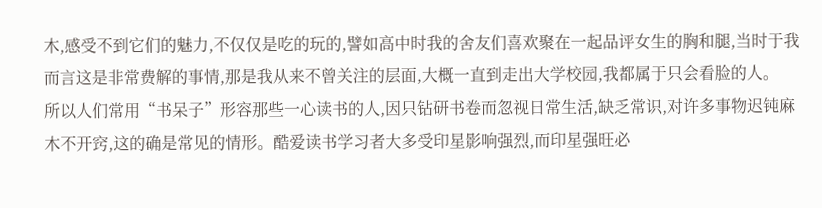木,感受不到它们的魅力,不仅仅是吃的玩的,譬如高中时我的舍友们喜欢聚在一起品评女生的胸和腿,当时于我而言这是非常费解的事情,那是我从来不曾关注的层面,大概一直到走出大学校园,我都属于只会看脸的人。
所以人们常用“书呆子”形容那些一心读书的人,因只钻研书卷而忽视日常生活,缺乏常识,对许多事物迟钝麻木不开窍,这的确是常见的情形。酷爱读书学习者大多受印星影响强烈,而印星强旺必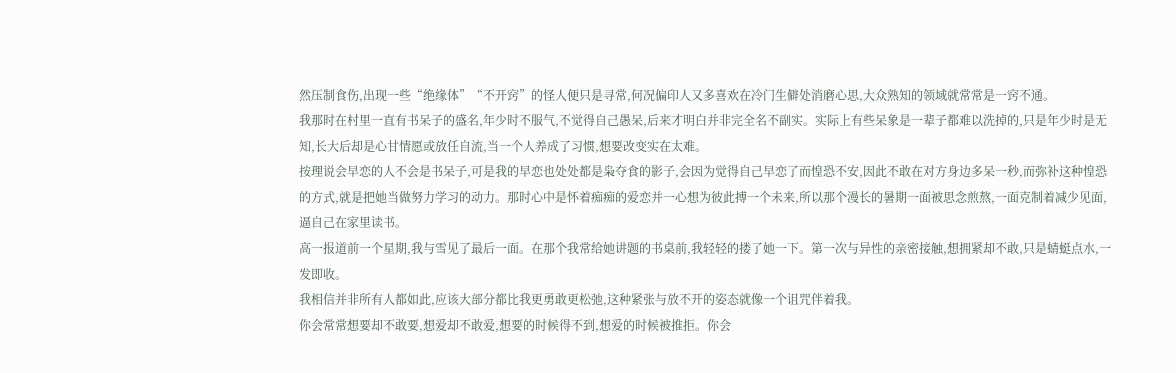然压制食伤,出现一些“绝缘体”“不开窍”的怪人便只是寻常,何况偏印人又多喜欢在冷门生僻处消磨心思,大众熟知的领域就常常是一窍不通。
我那时在村里一直有书呆子的盛名,年少时不服气,不觉得自己愚呆,后来才明白并非完全名不副实。实际上有些呆象是一辈子都难以洗掉的,只是年少时是无知,长大后却是心甘情愿或放任自流,当一个人养成了习惯,想要改变实在太难。
按理说会早恋的人不会是书呆子,可是我的早恋也处处都是枭夺食的影子,会因为觉得自己早恋了而惶恐不安,因此不敢在对方身边多呆一秒,而弥补这种惶恐的方式,就是把她当做努力学习的动力。那时心中是怀着痴痴的爱恋并一心想为彼此搏一个未来,所以那个漫长的暑期一面被思念煎熬,一面克制着减少见面,逼自己在家里读书。
高一报道前一个星期,我与雪见了最后一面。在那个我常给她讲题的书桌前,我轻轻的搂了她一下。第一次与异性的亲密接触,想拥紧却不敢,只是蜻蜓点水,一发即收。
我相信并非所有人都如此,应该大部分都比我更勇敢更松弛,这种紧张与放不开的姿态就像一个诅咒伴着我。
你会常常想要却不敢要,想爱却不敢爱,想要的时候得不到,想爱的时候被推拒。你会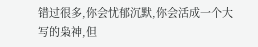错过很多,你会忧郁沉默,你会活成一个大写的枭神,但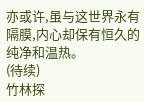亦或许,虽与这世界永有隔膜,内心却保有恒久的纯净和温热。
(待续)
竹林探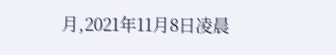月,2021年11月8日凌晨